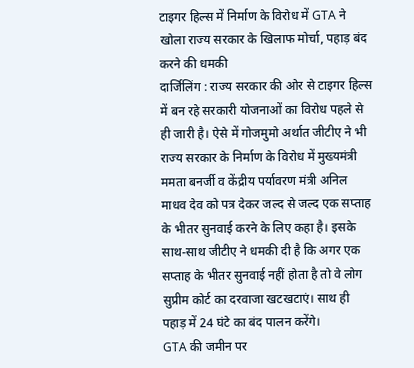टाइगर हिल्स में निर्माण के विरोध में GTA ने खोला राज्य सरकार के खिलाफ मोर्चा, पहाड़ बंद करने की धमकी
दार्जिलिंग : राज्य सरकार की ओर से टाइगर हिल्स में बन रहे सरकारी योजनाओं का विरोध पहले से ही जारी है। ऐसे में गोजमुमो अर्थात जीटीए ने भी राज्य सरकार के निर्माण के विरोध में मुख्यमंत्री ममता बनर्जी व केंद्रीय पर्यावरण मंत्री अनिल माधव देव को पत्र देकर जल्द से जल्द एक सप्ताह के भीतर सुनवाई करने के लिए कहा है। इसके साथ-साथ जीटीए ने धमकी दी है कि अगर एक सप्ताह के भीतर सुनवाई नहीं होता है तो वे लोग सुप्रीम कोर्ट का दरवाजा खटखटाएं। साथ ही पहाड़ में 24 घंटे का बंद पालन करेंगे।
GTA की जमीन पर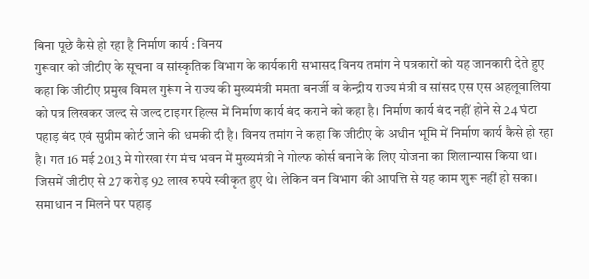बिना पूछे कैसे हो रहा है निर्माण कार्य : विनय
गुरूवार को जीटीए के सूचना व सांस्कृतिक विभाग के कार्यकारी सभासद विनय तमांग ने पत्रकारों को यह जानकारी देते हुए कहा कि जीटीए प्रमुख विमल गुरूंग ने राज्य की मुख्यमंत्री ममता बनर्जी व केन्द्रीय राज्य मंत्री व सांसद एस एस अहलूवालिया को पत्र लिखकर जल्द से जल्द टाइगर हिल्स में निर्माण कार्य बंद कराने को कहा है। निर्माण कार्य बंद नहीं होने से 24 घंटा पहाड़ बंद एवं सुप्रीम कोर्ट जाने की धमकी दी है। विनय तमांग ने कहा कि जीटीए के अधीन भूमि में निर्माण कार्य कैसे हो रहा है। गत 16 मई 2013 मे गोरखा रंग मंच भवन में मुख्यमंत्री ने गोल्फ कोर्स बनाने के लिए योजना का शिलान्यास किया था। जिसमें जीटीए से 27 करोड़ 92 लाख रुपये स्वीकृत हुए थे। लेकिन वन विभाग की आपत्ति से यह काम शुरू नहीं हो सका।
समाधान न मिलने पर पहाड़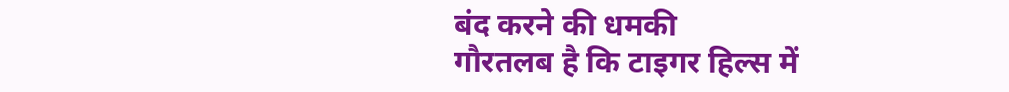बंद करने की धमकी
गौरतलब है कि टाइगर हिल्स में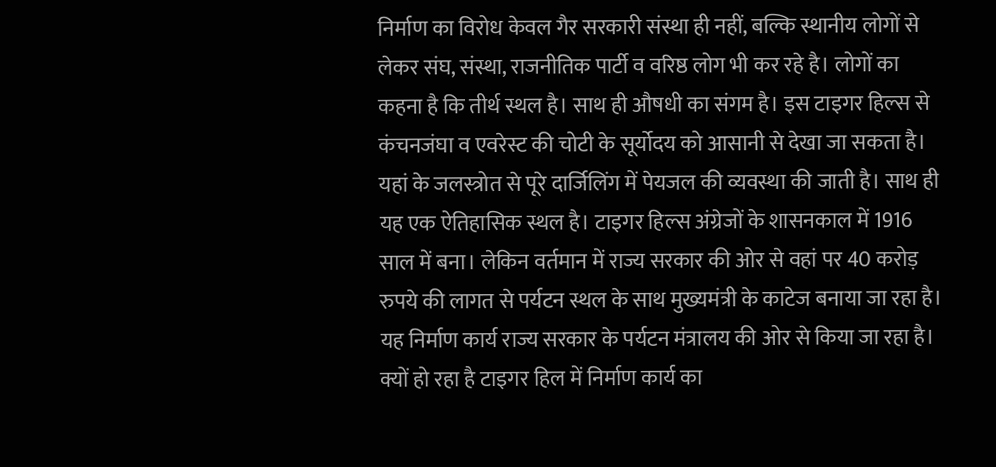निर्माण का विरोध केवल गैर सरकारी संस्था ही नहीं, बल्कि स्थानीय लोगों से लेकर संघ, संस्था, राजनीतिक पार्टी व वरिष्ठ लोग भी कर रहे है। लोगों का कहना है कि तीर्थ स्थल है। साथ ही औषधी का संगम है। इस टाइगर हिल्स से कंचनजंघा व एवरेस्ट की चोटी के सूर्योदय को आसानी से देखा जा सकता है। यहां के जलस्त्रोत से पूरे दार्जिलिंग में पेयजल की व्यवस्था की जाती है। साथ ही यह एक ऐतिहासिक स्थल है। टाइगर हिल्स अंग्रेजों के शासनकाल में 1916 साल में बना। लेकिन वर्तमान में राज्य सरकार की ओर से वहां पर 40 करोड़ रुपये की लागत से पर्यटन स्थल के साथ मुख्यमंत्री के काटेज बनाया जा रहा है। यह निर्माण कार्य राज्य सरकार के पर्यटन मंत्रालय की ओर से किया जा रहा है।
क्यों हो रहा है टाइगर हिल में निर्माण कार्य का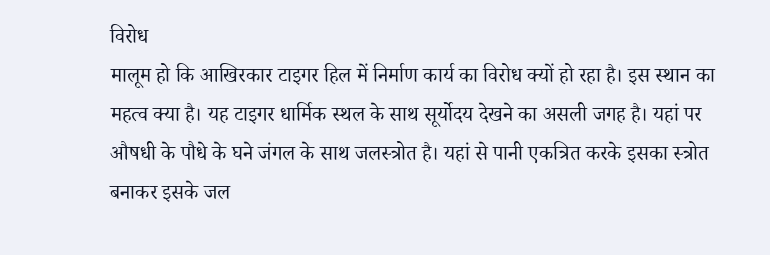विरोध
मालूम हो कि आखिरकार टाइगर हिल में निर्माण कार्य का विरोध क्यों हो रहा है। इस स्थान का महत्व क्या है। यह टाइगर धार्मिक स्थल के साथ सूर्योदय देखने का असली जगह है। यहां पर औषधी के पौधे के घने जंगल के साथ जलस्त्रोत है। यहां से पानी एकत्रित करके इसका स्त्रोत बनाकर इसके जल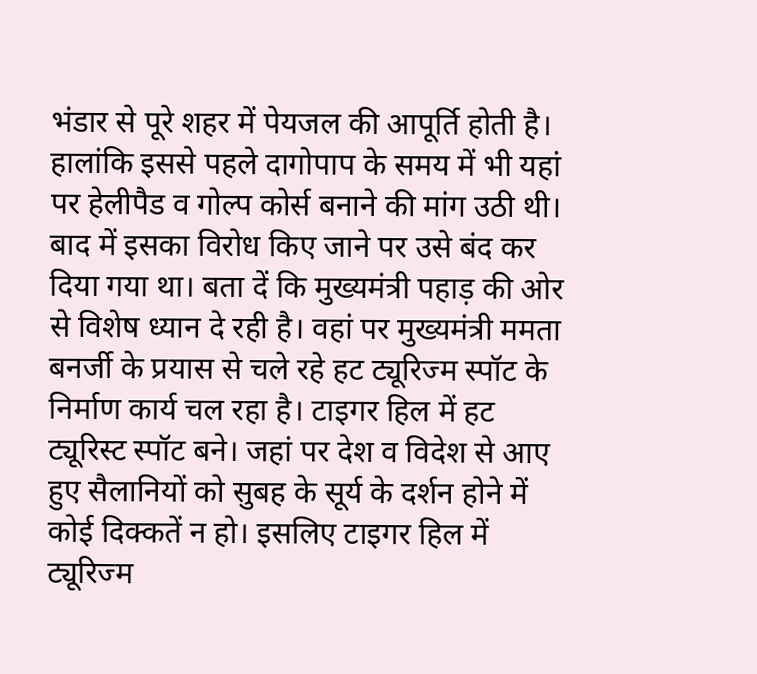भंडार से पूरे शहर में पेयजल की आपूर्ति होती है। हालांकि इससे पहले दागोपाप के समय में भी यहां पर हेलीपैड व गोल्प कोर्स बनाने की मांग उठी थी। बाद में इसका विरोध किए जाने पर उसे बंद कर दिया गया था। बता दें कि मुख्यमंत्री पहाड़ की ओर से विशेष ध्यान दे रही है। वहां पर मुख्यमंत्री ममता बनर्जी के प्रयास से चले रहे हट ट्यूरिज्म स्पॉट के निर्माण कार्य चल रहा है। टाइगर हिल में हट ट्यूरिस्ट स्पॉट बने। जहां पर देश व विदेश से आए हुए सैलानियों को सुबह के सूर्य के दर्शन होने में कोई दिक्कतें न हो। इसलिए टाइगर हिल में ट्यूरिज्म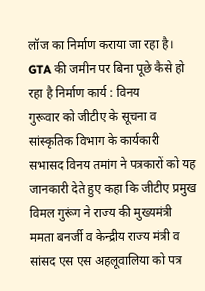लॉज का निर्माण कराया जा रहा है।
GTA की जमीन पर बिना पूछे कैसे हो रहा है निर्माण कार्य : विनय
गुरूवार को जीटीए के सूचना व सांस्कृतिक विभाग के कार्यकारी सभासद विनय तमांग ने पत्रकारों को यह जानकारी देते हुए कहा कि जीटीए प्रमुख विमल गुरूंग ने राज्य की मुख्यमंत्री ममता बनर्जी व केन्द्रीय राज्य मंत्री व सांसद एस एस अहलूवालिया को पत्र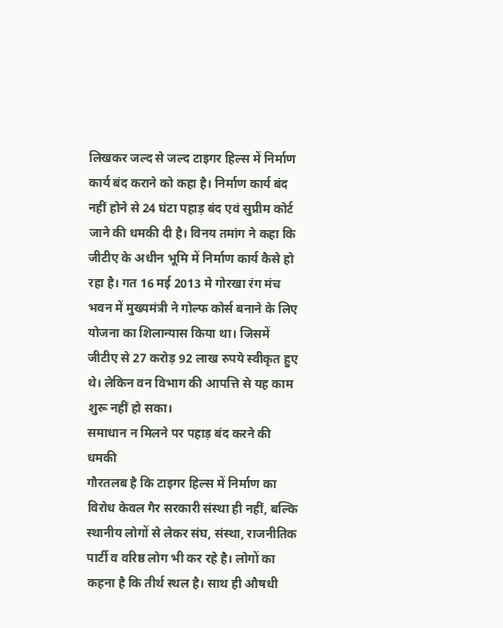लिखकर जल्द से जल्द टाइगर हिल्स में निर्माण कार्य बंद कराने को कहा है। निर्माण कार्य बंद नहीं होने से 24 घंटा पहाड़ बंद एवं सुप्रीम कोर्ट जाने की धमकी दी है। विनय तमांग ने कहा कि जीटीए के अधीन भूमि में निर्माण कार्य कैसे हो रहा है। गत 16 मई 2013 मे गोरखा रंग मंच भवन में मुख्यमंत्री ने गोल्फ कोर्स बनाने के लिए योजना का शिलान्यास किया था। जिसमें जीटीए से 27 करोड़ 92 लाख रुपये स्वीकृत हुए थे। लेकिन वन विभाग की आपत्ति से यह काम शुरू नहीं हो सका।
समाधान न मिलने पर पहाड़ बंद करने की धमकी
गौरतलब है कि टाइगर हिल्स में निर्माण का विरोध केवल गैर सरकारी संस्था ही नहीं, बल्कि स्थानीय लोगों से लेकर संघ, संस्था, राजनीतिक पार्टी व वरिष्ठ लोग भी कर रहे है। लोगों का कहना है कि तीर्थ स्थल है। साथ ही औषधी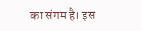का संगम है। इस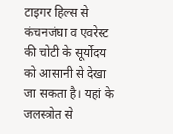टाइगर हिल्स से कंचनजंघा व एवरेस्ट की चोटी के सूर्योदय को आसानी से देखा जा सकता है। यहां के जलस्त्रोत से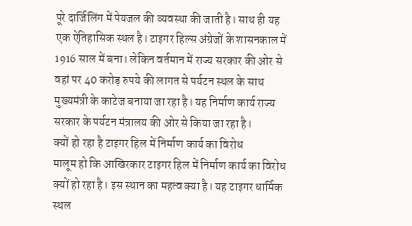पूरे दार्जिलिंग में पेयजल की व्यवस्था की जाती है। साथ ही यह एक ऐतिहासिक स्थल है। टाइगर हिल्स अंग्रेजों के शासनकाल में 1916 साल में बना। लेकिन वर्तमान में राज्य सरकार की ओर से वहां पर 40 करोड़ रुपये की लागत से पर्यटन स्थल के साथ मुख्यमंत्री के काटेज बनाया जा रहा है। यह निर्माण कार्य राज्य सरकार के पर्यटन मंत्रालय की ओर से किया जा रहा है।
क्यों हो रहा है टाइगर हिल में निर्माण कार्य का विरोध
मालूम हो कि आखिरकार टाइगर हिल में निर्माण कार्य का विरोध क्यों हो रहा है। इस स्थान का महत्व क्या है। यह टाइगर धार्मिक स्थल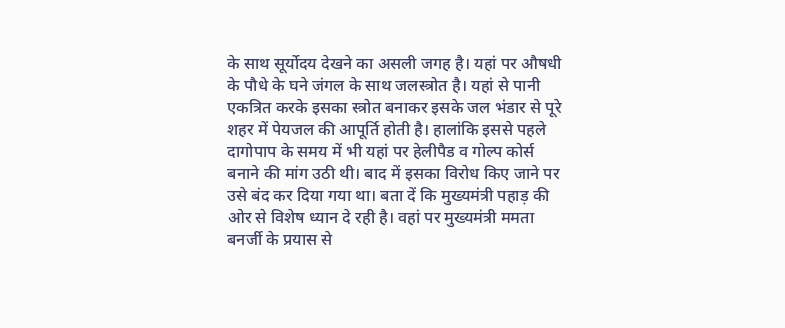के साथ सूर्योदय देखने का असली जगह है। यहां पर औषधी के पौधे के घने जंगल के साथ जलस्त्रोत है। यहां से पानी एकत्रित करके इसका स्त्रोत बनाकर इसके जल भंडार से पूरे शहर में पेयजल की आपूर्ति होती है। हालांकि इससे पहले दागोपाप के समय में भी यहां पर हेलीपैड व गोल्प कोर्स बनाने की मांग उठी थी। बाद में इसका विरोध किए जाने पर उसे बंद कर दिया गया था। बता दें कि मुख्यमंत्री पहाड़ की ओर से विशेष ध्यान दे रही है। वहां पर मुख्यमंत्री ममता बनर्जी के प्रयास से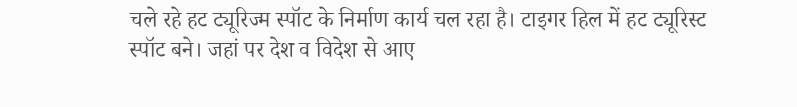चले रहे हट ट्यूरिज्म स्पॉट के निर्माण कार्य चल रहा है। टाइगर हिल में हट ट्यूरिस्ट स्पॉट बने। जहां पर देश व विदेश से आए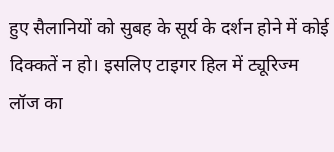हुए सैलानियों को सुबह के सूर्य के दर्शन होने में कोई दिक्कतें न हो। इसलिए टाइगर हिल में ट्यूरिज्म लॉज का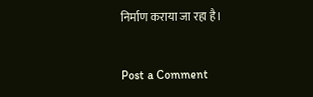निर्माण कराया जा रहा है।


Post a Comment